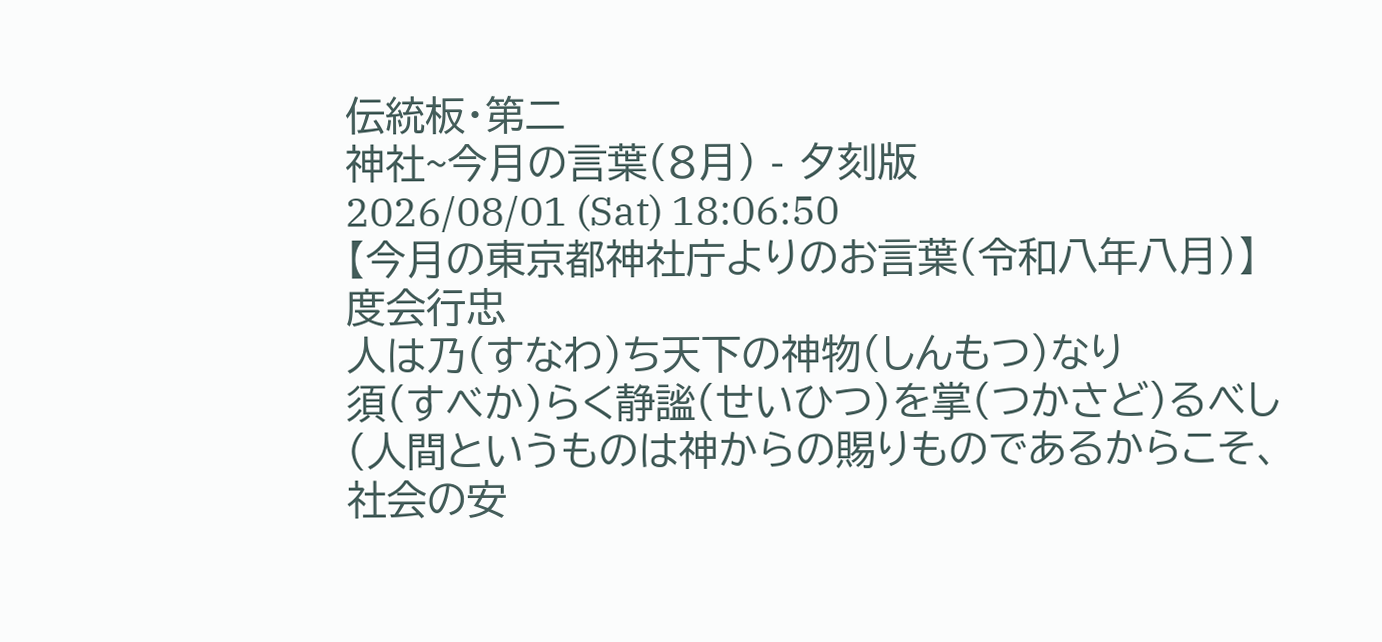伝統板・第二
神社~今月の言葉(8月) - 夕刻版
2026/08/01 (Sat) 18:06:50
【今月の東京都神社庁よりのお言葉(令和八年八月)】
度会行忠
人は乃(すなわ)ち天下の神物(しんもつ)なり
須(すべか)らく静謐(せいひつ)を掌(つかさど)るべし
(人間というものは神からの賜りものであるからこそ、
社会の安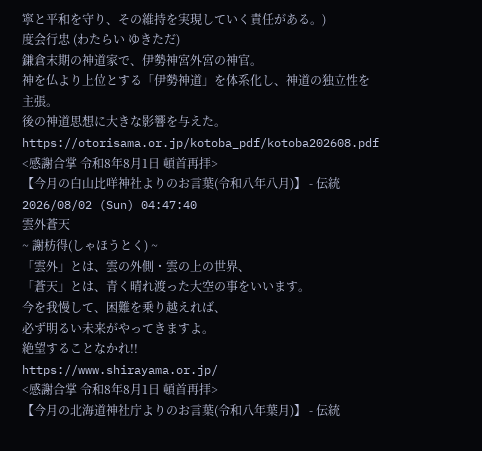寧と平和を守り、その維持を実現していく責任がある。)
度会行忠 (わたらい ゆきただ)
鎌倉末期の神道家で、伊勢神宮外宮の神官。
神を仏より上位とする「伊勢神道」を体系化し、神道の独立性を主張。
後の神道思想に大きな影響を与えた。
https://otorisama.or.jp/kotoba_pdf/kotoba202608.pdf
<感謝合掌 令和8年8月1日 頓首再拝>
【今月の白山比咩神社よりのお言葉(令和八年八月)】 - 伝統
2026/08/02 (Sun) 04:47:40
雲外蒼天
~ 謝枋得(しゃほうとく) ~
「雲外」とは、雲の外側・雲の上の世界、
「蒼天」とは、青く晴れ渡った大空の事をいいます。
今を我慢して、困難を乗り越えれば、
必ず明るい未来がやってきますよ。
絶望することなかれ!!
https://www.shirayama.or.jp/
<感謝合掌 令和8年8月1日 頓首再拝>
【今月の北海道神社庁よりのお言葉(令和八年葉月)】 - 伝統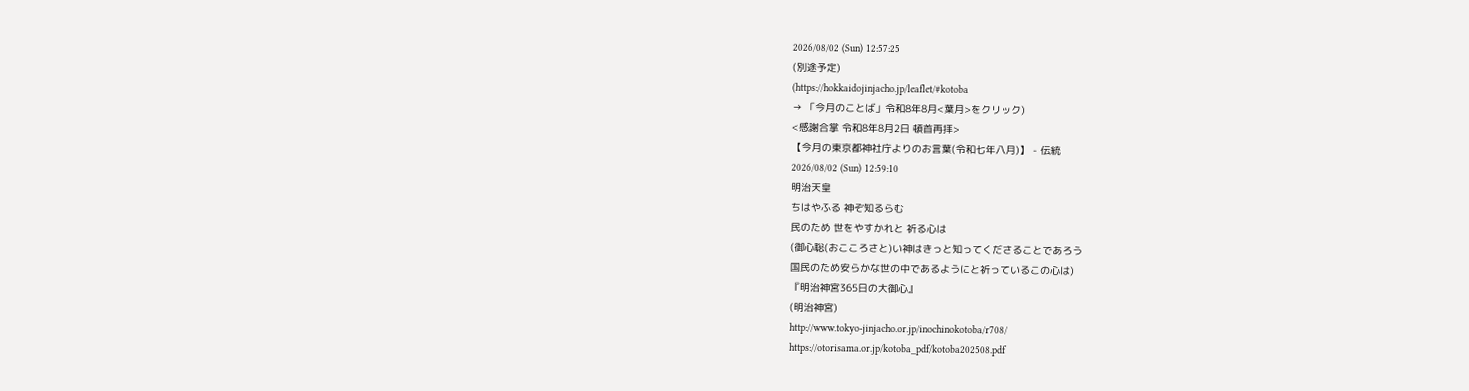2026/08/02 (Sun) 12:57:25
(別途予定)
(https://hokkaidojinjacho.jp/leaflet/#kotoba
→ 「今月のことば」令和8年8月<葉月>をクリック)
<感謝合掌 令和8年8月2日 頓首再拝>
【今月の東京都神社庁よりのお言葉(令和七年八月)】 - 伝統
2026/08/02 (Sun) 12:59:10
明治天皇
ちはやふる 神ぞ知るらむ
民のため 世をやすかれと 祈る心は
(御心聡(おこころさと)い神はきっと知ってくださることであろう
国民のため安らかな世の中であるようにと祈っているこの心は)
『明治神宮365日の大御心』
(明治神宮)
http://www.tokyo-jinjacho.or.jp/inochinokotoba/r708/
https://otorisama.or.jp/kotoba_pdf/kotoba202508.pdf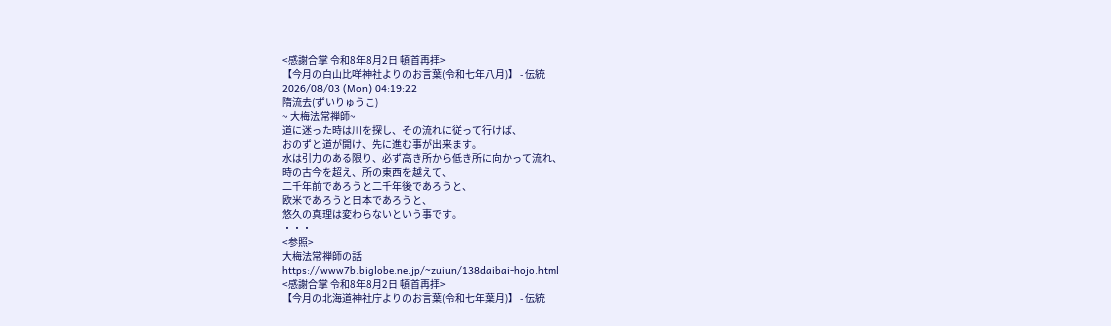<感謝合掌 令和8年8月2日 頓首再拝>
【今月の白山比咩神社よりのお言葉(令和七年八月)】 - 伝統
2026/08/03 (Mon) 04:19:22
隋流去(ずいりゅうこ)
~ 大梅法常禅師~
道に迷った時は川を探し、その流れに従って行けば、
おのずと道が開け、先に進む事が出来ます。
水は引力のある限り、必ず高き所から低き所に向かって流れ、
時の古今を超え、所の東西を越えて、
二千年前であろうと二千年後であろうと、
欧米であろうと日本であろうと、
悠久の真理は変わらないという事です。
・・・
<参照>
大梅法常禅師の話
https://www7b.biglobe.ne.jp/~zuiun/138daibai-hojo.html
<感謝合掌 令和8年8月2日 頓首再拝>
【今月の北海道神社庁よりのお言葉(令和七年葉月)】 - 伝統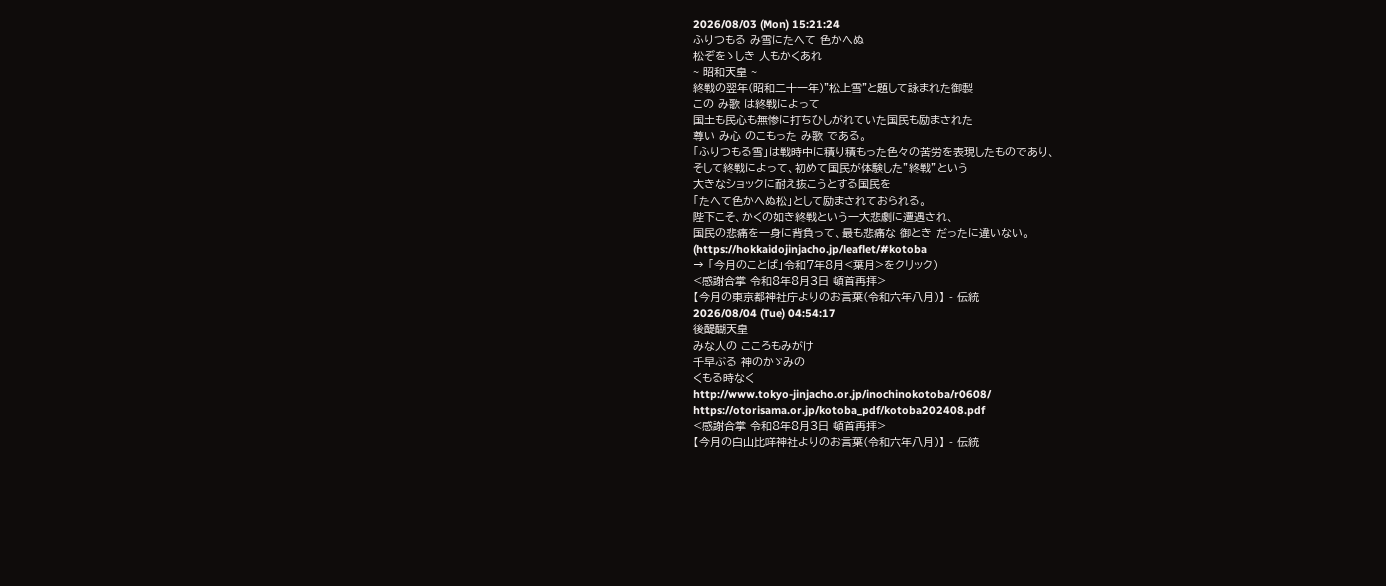2026/08/03 (Mon) 15:21:24
ふりつもる み雪にたへて 色かへぬ
松ぞをゝしき 人もかくあれ
~ 昭和天皇 ~
終戦の翌年(昭和二十一年)"松上雪"と題して詠まれた御製
この み歌 は終戦によって
国土も民心も無惨に打ちひしがれていた国民も励まされた
尊い み心 のこもった み歌 である。
「ふりつもる雪」は戦時中に積り積もった色々の苦労を表現したものであり、
そして終戦によって、初めて国民が体験した”終戦”という
大きなショックに耐え抜こうとする国民を
「たへて色かへぬ松」として励まされておられる。
陛下こそ、かくの如き終戦という一大悲劇に遭遇され、
国民の悲痛を一身に背負って、最も悲痛な 御とき だったに違いない。
(https://hokkaidojinjacho.jp/leaflet/#kotoba
→ 「今月のことば」令和7年8月<葉月>をクリック)
<感謝合掌 令和8年8月3日 頓首再拝>
【今月の東京都神社庁よりのお言葉(令和六年八月)】 - 伝統
2026/08/04 (Tue) 04:54:17
後醍醐天皇
みな人の こころもみがけ
千早ぶる 神のかゞみの
くもる時なく
http://www.tokyo-jinjacho.or.jp/inochinokotoba/r0608/
https://otorisama.or.jp/kotoba_pdf/kotoba202408.pdf
<感謝合掌 令和8年8月3日 頓首再拝>
【今月の白山比咩神社よりのお言葉(令和六年八月)】 - 伝統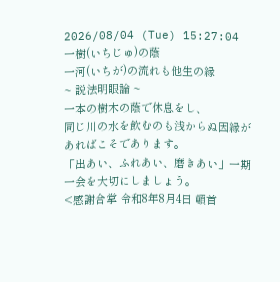2026/08/04 (Tue) 15:27:04
一樹(いちじゅ)の蔭
一河(いちが)の流れも他生の縁
~ 説法明眼論 ~
一本の樹木の蔭で休息をし、
同じ川の水を飲むのも浅からぬ因縁があればこそであります。
「出あい、ふれあい、磨きあい」一期一会を大切にしましょう。
<感謝合掌 令和8年8月4日 頓首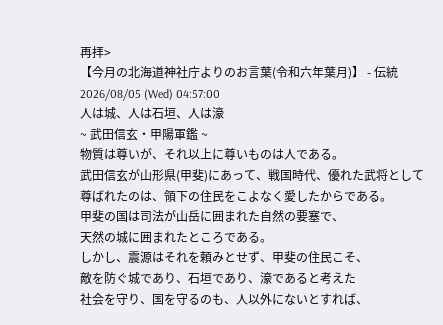再拝>
【今月の北海道神社庁よりのお言葉(令和六年葉月)】 - 伝統
2026/08/05 (Wed) 04:57:00
人は城、人は石垣、人は濠
~ 武田信玄・甲陽軍鑑 ~
物質は尊いが、それ以上に尊いものは人である。
武田信玄が山形県(甲斐)にあって、戦国時代、優れた武将として
尊ばれたのは、領下の住民をこよなく愛したからである。
甲斐の国は司法が山岳に囲まれた自然の要塞で、
天然の城に囲まれたところである。
しかし、震源はそれを頼みとせず、甲斐の住民こそ、
敵を防ぐ城であり、石垣であり、濠であると考えた
社会を守り、国を守るのも、人以外にないとすれば、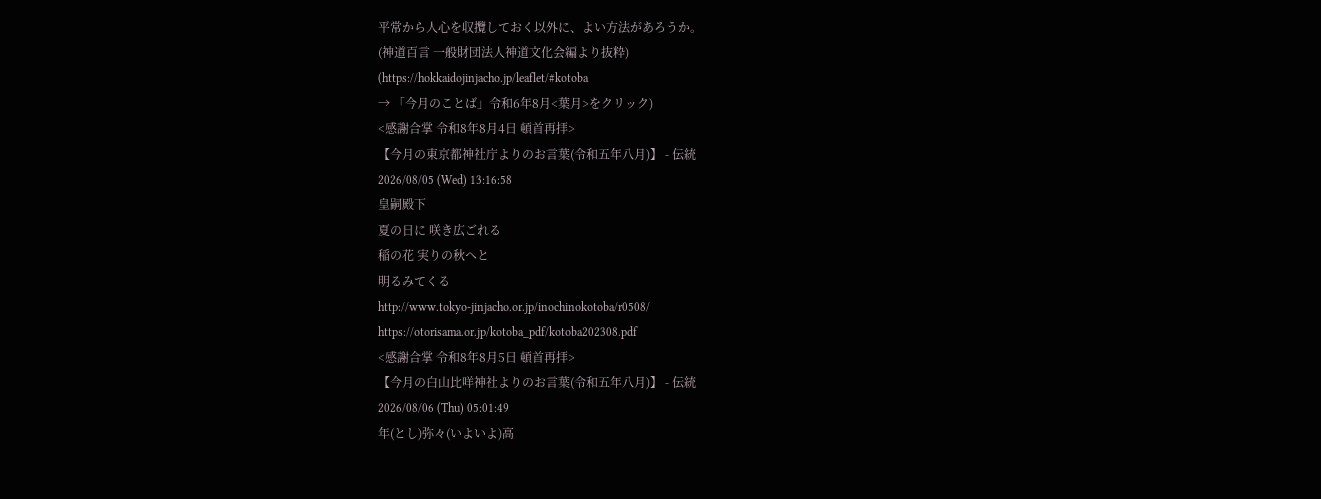平常から人心を収攬しておく以外に、よい方法があろうか。
(神道百言 一般財団法人神道文化会編より抜粋)
(https://hokkaidojinjacho.jp/leaflet/#kotoba
→ 「今月のことば」令和6年8月<葉月>をクリック)
<感謝合掌 令和8年8月4日 頓首再拝>
【今月の東京都神社庁よりのお言葉(令和五年八月)】 - 伝統
2026/08/05 (Wed) 13:16:58
皇嗣殿下
夏の日に 咲き広ごれる
稲の花 実りの秋へと
明るみてくる
http://www.tokyo-jinjacho.or.jp/inochinokotoba/r0508/
https://otorisama.or.jp/kotoba_pdf/kotoba202308.pdf
<感謝合掌 令和8年8月5日 頓首再拝>
【今月の白山比咩神社よりのお言葉(令和五年八月)】 - 伝統
2026/08/06 (Thu) 05:01:49
年(とし)弥々(いよいよ)高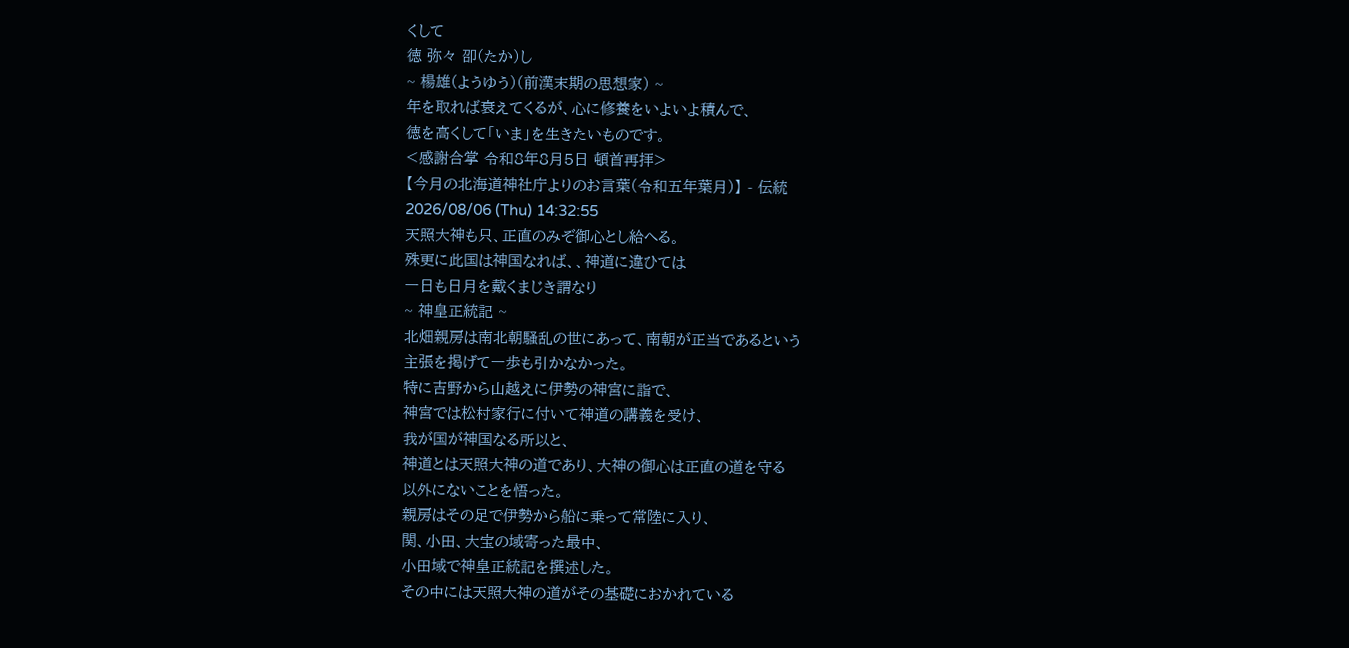くして
徳 弥々 卲(たか)し
~ 楊雄(ようゆう)(前漢末期の思想家) ~
年を取れば衰えてくるが、心に修養をいよいよ積んで、
徳を高くして「いま」を生きたいものです。
<感謝合掌 令和8年8月5日 頓首再拝>
【今月の北海道神社庁よりのお言葉(令和五年葉月)】 - 伝統
2026/08/06 (Thu) 14:32:55
天照大神も只、正直のみぞ御心とし給へる。
殊更に此国は神国なれば、、神道に違ひては
一日も日月を戴くまじき謂なり
~ 神皇正統記 ~
北畑親房は南北朝騒乱の世にあって、南朝が正当であるという
主張を掲げて一歩も引かなかった。
特に吉野から山越えに伊勢の神宮に詣で、
神宮では松村家行に付いて神道の講義を受け、
我が国が神国なる所以と、
神道とは天照大神の道であり、大神の御心は正直の道を守る
以外にないことを悟った。
親房はその足で伊勢から船に乗って常陸に入り、
関、小田、大宝の域寄った最中、
小田域で神皇正統記を撰述した。
その中には天照大神の道がその基礎におかれている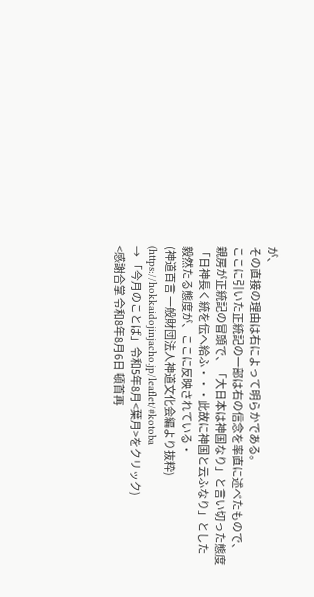が、
その直接の理由は右によって明らかである。
ここに引いた正統記の一部は右の信念を率直に述べたもので、
親房が正統記の冒頭で、「大日本は神国なり」と言い切った態度
「日神長く統を伝へ給ふ・・・此故に神国と云ふなり」とした
毅然たる態度が、ここに反映されている・
(神道百言 一般財団法人神道文化会編より抜粋)
(https://hokkaidojinjacho.jp/leaflet/#kotoba
→ 「今月のことば」令和5年8月<葉月>をクリック)
<感謝合掌 令和8年8月6日 頓首再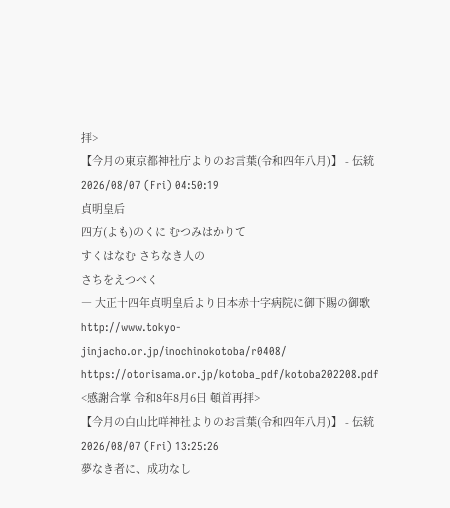拝>
【今月の東京都神社庁よりのお言葉(令和四年八月)】 - 伝統
2026/08/07 (Fri) 04:50:19
貞明皇后
四方(よも)のくに むつみはかりて
すくはなむ さちなき人の
さちをえつべく
― 大正十四年貞明皇后より日本赤十字病院に御下賜の御歌
http://www.tokyo-jinjacho.or.jp/inochinokotoba/r0408/
https://otorisama.or.jp/kotoba_pdf/kotoba202208.pdf
<感謝合掌 令和8年8月6日 頓首再拝>
【今月の白山比咩神社よりのお言葉(令和四年八月)】 - 伝統
2026/08/07 (Fri) 13:25:26
夢なき者に、成功なし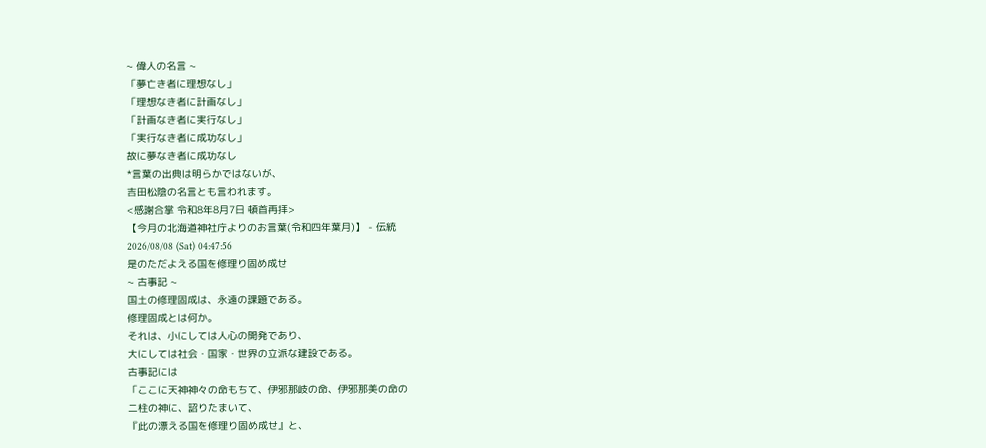~ 偉人の名言 ~
「夢亡き者に理想なし」
「理想なき者に計画なし」
「計画なき者に実行なし」
「実行なき者に成功なし」
故に夢なき者に成功なし
*言葉の出典は明らかではないが、
吉田松陰の名言とも言われます。
<感謝合掌 令和8年8月7日 頓首再拝>
【今月の北海道神社庁よりのお言葉(令和四年葉月)】 - 伝統
2026/08/08 (Sat) 04:47:56
是のただよえる国を修理り固め成せ
~ 古事記 ~
国土の修理固成は、永遠の課題である。
修理固成とは何か。
それは、小にしては人心の開発であり、
大にしては社会・国家・世界の立派な建設である。
古事記には
「ここに天神神々の命もちて、伊邪那岐の命、伊邪那美の命の
二柱の神に、詔りたまいて、
『此の漂える国を修理り固め成せ』と、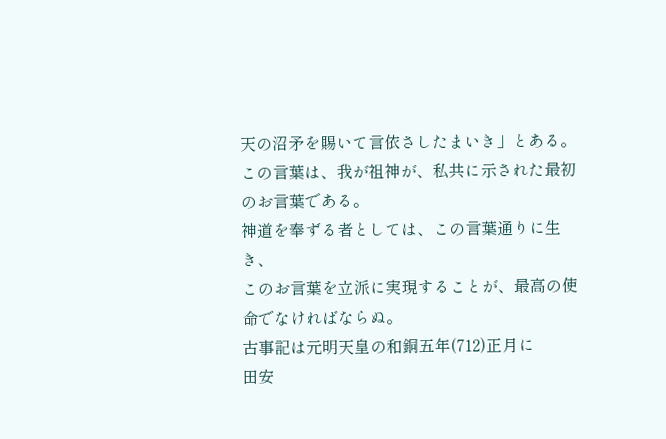天の沼矛を賜いて言依さしたまいき」とある。
この言葉は、我が祖神が、私共に示された最初のお言葉である。
神道を奉ずる者としては、この言葉通りに生き、
このお言葉を立派に実現することが、最高の使命でなければならぬ。
古事記は元明天皇の和銅五年(712)正月に
田安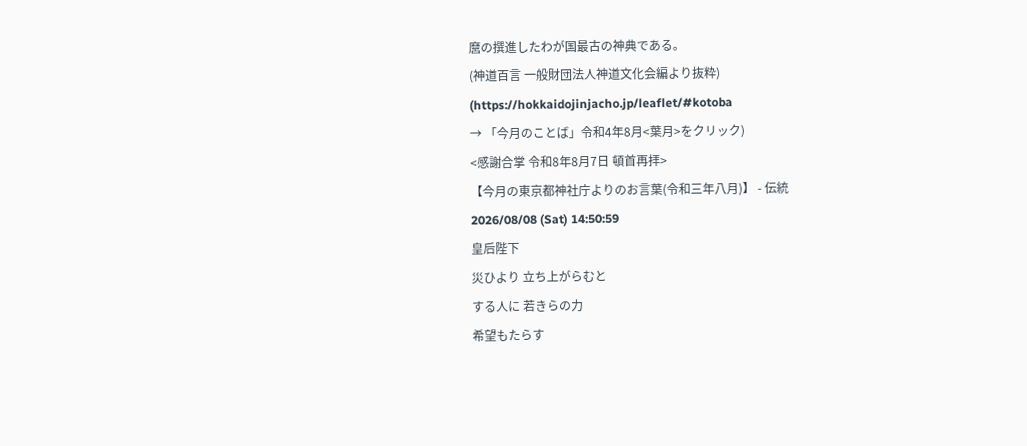麿の撰進したわが国最古の神典である。
(神道百言 一般財団法人神道文化会編より抜粋)
(https://hokkaidojinjacho.jp/leaflet/#kotoba
→ 「今月のことば」令和4年8月<葉月>をクリック)
<感謝合掌 令和8年8月7日 頓首再拝>
【今月の東京都神社庁よりのお言葉(令和三年八月)】 - 伝統
2026/08/08 (Sat) 14:50:59
皇后陛下
災ひより 立ち上がらむと
する人に 若きらの力
希望もたらす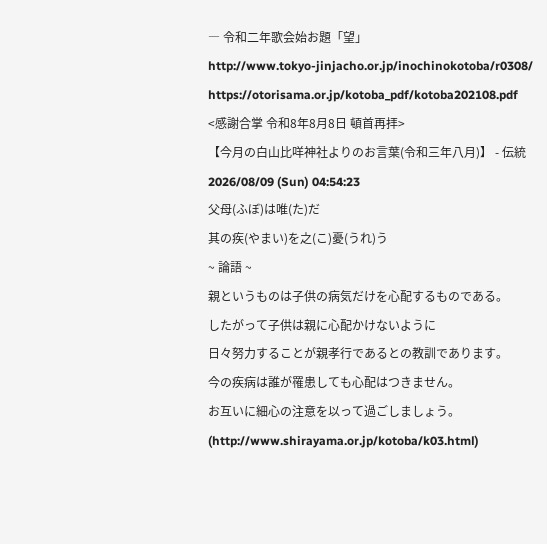― 令和二年歌会始お題「望」
http://www.tokyo-jinjacho.or.jp/inochinokotoba/r0308/
https://otorisama.or.jp/kotoba_pdf/kotoba202108.pdf
<感謝合掌 令和8年8月8日 頓首再拝>
【今月の白山比咩神社よりのお言葉(令和三年八月)】 - 伝統
2026/08/09 (Sun) 04:54:23
父母(ふぼ)は唯(た)だ
其の疾(やまい)を之(こ)憂(うれ)う
~ 論語 ~
親というものは子供の病気だけを心配するものである。
したがって子供は親に心配かけないように
日々努力することが親孝行であるとの教訓であります。
今の疾病は誰が罹患しても心配はつきません。
お互いに細心の注意を以って過ごしましょう。
(http://www.shirayama.or.jp/kotoba/k03.html)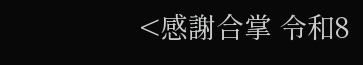<感謝合掌 令和8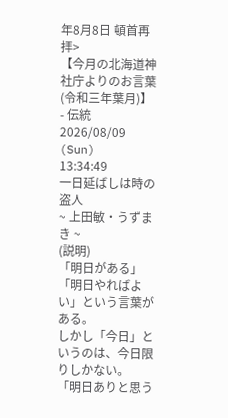年8月8日 頓首再拝>
【今月の北海道神社庁よりのお言葉(令和三年葉月)】 - 伝統
2026/08/09 (Sun) 13:34:49
一日延ばしは時の盗人
~ 上田敏・うずまき ~
(説明)
「明日がある」「明日やればよい」という言葉がある。
しかし「今日」というのは、今日限りしかない。
「明日ありと思う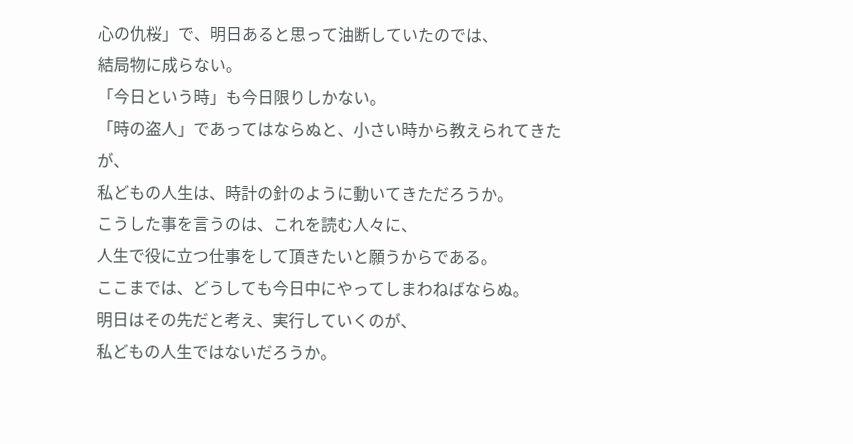心の仇桜」で、明日あると思って油断していたのでは、
結局物に成らない。
「今日という時」も今日限りしかない。
「時の盗人」であってはならぬと、小さい時から教えられてきたが、
私どもの人生は、時計の針のように動いてきただろうか。
こうした事を言うのは、これを読む人々に、
人生で役に立つ仕事をして頂きたいと願うからである。
ここまでは、どうしても今日中にやってしまわねばならぬ。
明日はその先だと考え、実行していくのが、
私どもの人生ではないだろうか。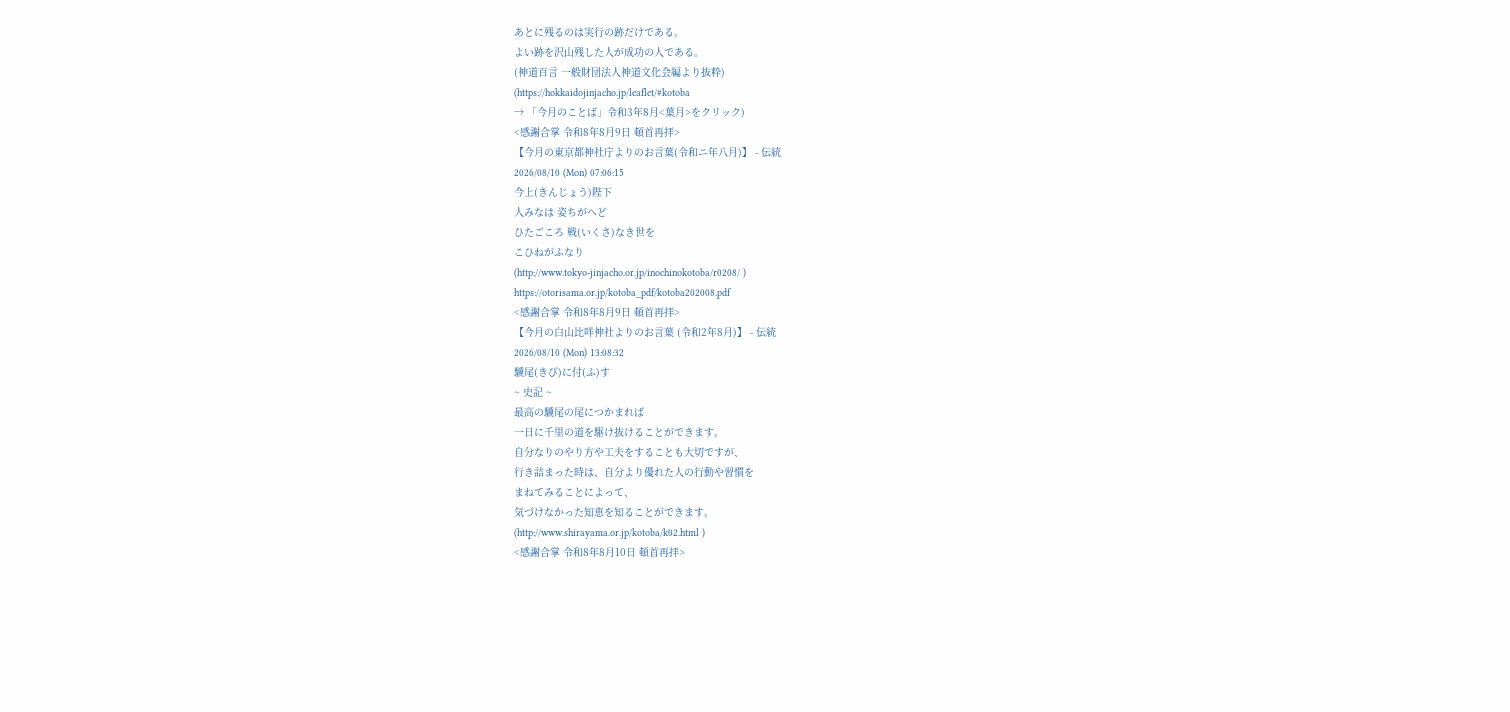あとに残るのは実行の跡だけである。
よい跡を沢山残した人が成功の人である。
(神道百言 一般財団法人神道文化会編より抜粋)
(https://hokkaidojinjacho.jp/leaflet/#kotoba
→ 「今月のことば」令和3年8月<葉月>をクリック)
<感謝合掌 令和8年8月9日 頓首再拝>
【今月の東京都神社庁よりのお言葉(令和ニ年八月)】 - 伝統
2026/08/10 (Mon) 07:06:15
今上(きんじょう)陛下
人みなは 姿ちがへど
ひたごころ 戦(いくさ)なき世を
こひねがふなり
(http://www.tokyo-jinjacho.or.jp/inochinokotoba/r0208/ )
https://otorisama.or.jp/kotoba_pdf/kotoba202008.pdf
<感謝合掌 令和8年8月9日 頓首再拝>
【今月の白山比咩神社よりのお言葉 (令和2年8月)】 - 伝統
2026/08/10 (Mon) 13:08:32
驥尾(きび)に付(ふ)す
~ 史記 ~
最高の驥尾の尾につかまれば
一日に千里の道を駆け抜けることができます。
自分なりのやり方や工夫をすることも大切ですが、
行き詰まった時は、自分より優れた人の行動や習慣を
まねてみることによって、
気づけなかった知恵を知ることができます。
(http://www.shirayama.or.jp/kotoba/k02.html )
<感謝合掌 令和8年8月10日 頓首再拝>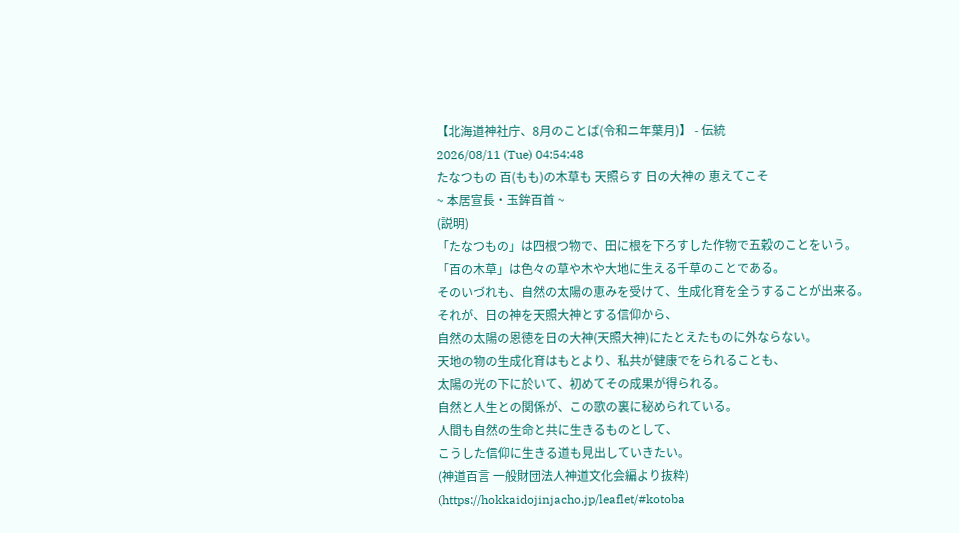【北海道神社庁、8月のことば(令和ニ年葉月)】 - 伝統
2026/08/11 (Tue) 04:54:48
たなつもの 百(もも)の木草も 天照らす 日の大神の 恵えてこそ
~ 本居宣長・玉鉾百首 ~
(説明)
「たなつもの」は四根つ物で、田に根を下ろすした作物で五穀のことをいう。
「百の木草」は色々の草や木や大地に生える千草のことである。
そのいづれも、自然の太陽の恵みを受けて、生成化育を全うすることが出来る。
それが、日の神を天照大神とする信仰から、
自然の太陽の恩徳を日の大神(天照大神)にたとえたものに外ならない。
天地の物の生成化育はもとより、私共が健康でをられることも、
太陽の光の下に於いて、初めてその成果が得られる。
自然と人生との関係が、この歌の裏に秘められている。
人間も自然の生命と共に生きるものとして、
こうした信仰に生きる道も見出していきたい。
(神道百言 一般財団法人神道文化会編より抜粋)
(https://hokkaidojinjacho.jp/leaflet/#kotoba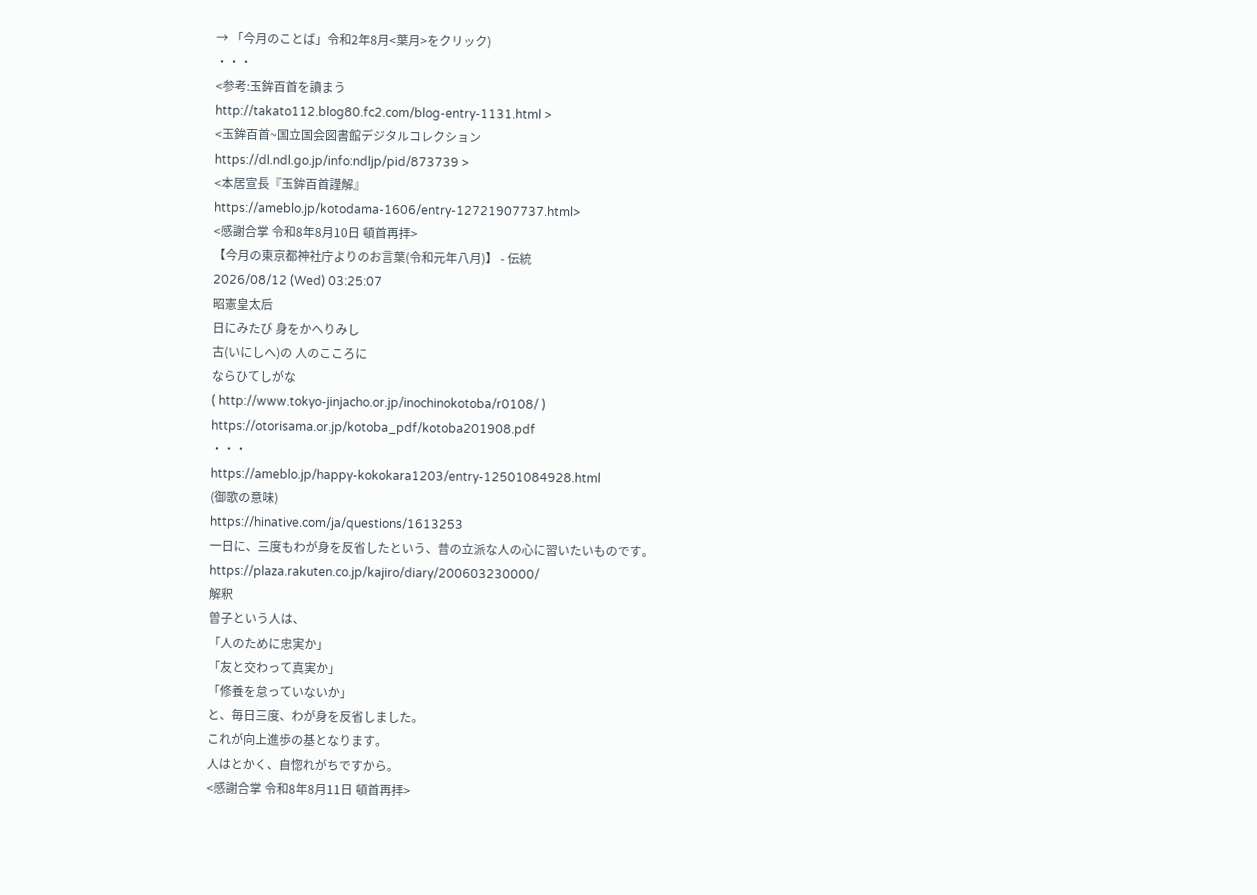→ 「今月のことば」令和2年8月<葉月>をクリック)
・・・
<参考:玉鉾百首を讀まう
http://takato112.blog80.fc2.com/blog-entry-1131.html >
<玉鉾百首~国立国会図書館デジタルコレクション
https://dl.ndl.go.jp/info:ndljp/pid/873739 >
<本居宣長『玉鉾百首謹解』
https://ameblo.jp/kotodama-1606/entry-12721907737.html>
<感謝合掌 令和8年8月10日 頓首再拝>
【今月の東京都神社庁よりのお言葉(令和元年八月)】 - 伝統
2026/08/12 (Wed) 03:25:07
昭憲皇太后
日にみたび 身をかへりみし
古(いにしへ)の 人のこころに
ならひてしがな
( http://www.tokyo-jinjacho.or.jp/inochinokotoba/r0108/ )
https://otorisama.or.jp/kotoba_pdf/kotoba201908.pdf
・・・
https://ameblo.jp/happy-kokokara1203/entry-12501084928.html
(御歌の意味)
https://hinative.com/ja/questions/1613253
一日に、三度もわが身を反省したという、昔の立派な人の心に習いたいものです。
https://plaza.rakuten.co.jp/kajiro/diary/200603230000/
解釈
曽子という人は、
「人のために忠実か」
「友と交わって真実か」
「修養を怠っていないか」
と、毎日三度、わが身を反省しました。
これが向上進歩の基となります。
人はとかく、自惚れがちですから。
<感謝合掌 令和8年8月11日 頓首再拝>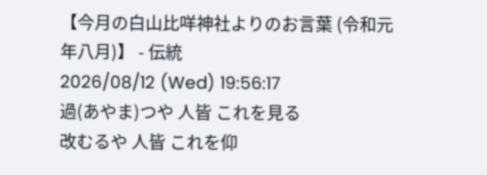【今月の白山比咩神社よりのお言葉 (令和元年八月)】 - 伝統
2026/08/12 (Wed) 19:56:17
過(あやま)つや 人皆 これを見る
改むるや 人皆 これを仰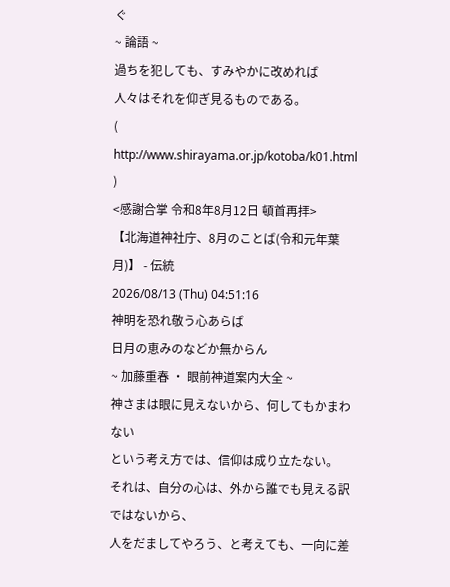ぐ
~ 論語 ~
過ちを犯しても、すみやかに改めれば
人々はそれを仰ぎ見るものである。
( http://www.shirayama.or.jp/kotoba/k01.html )
<感謝合掌 令和8年8月12日 頓首再拝>
【北海道神社庁、8月のことば(令和元年葉月)】 - 伝統
2026/08/13 (Thu) 04:51:16
神明を恐れ敬う心あらば
日月の恵みのなどか無からん
~ 加藤重春 ・ 眼前神道案内大全 ~
神さまは眼に見えないから、何してもかまわない
という考え方では、信仰は成り立たない。
それは、自分の心は、外から誰でも見える訳ではないから、
人をだましてやろう、と考えても、一向に差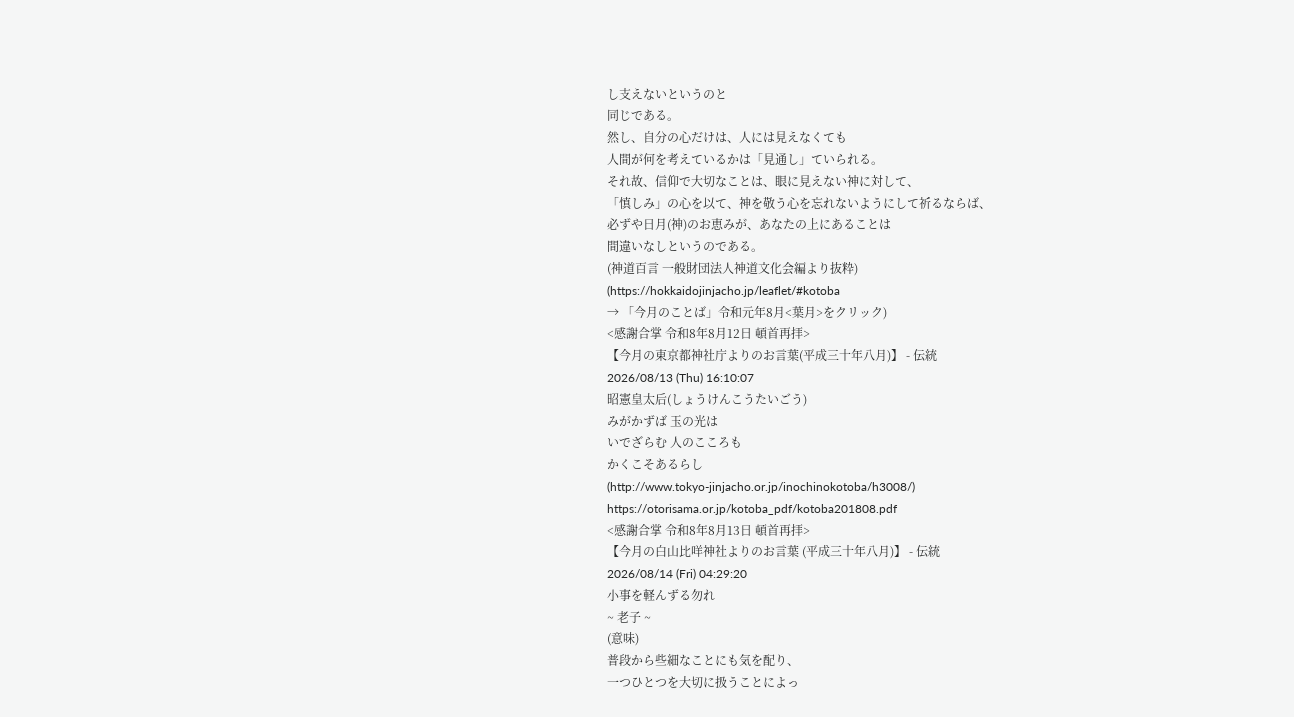し支えないというのと
同じである。
然し、自分の心だけは、人には見えなくても
人間が何を考えているかは「見通し」ていられる。
それ故、信仰で大切なことは、眼に見えない神に対して、
「慎しみ」の心を以て、神を敬う心を忘れないようにして祈るならば、
必ずや日月(神)のお恵みが、あなたの上にあることは
間違いなしというのである。
(神道百言 一般財団法人神道文化会編より抜粋)
(https://hokkaidojinjacho.jp/leaflet/#kotoba
→ 「今月のことば」令和元年8月<葉月>をクリック)
<感謝合掌 令和8年8月12日 頓首再拝>
【今月の東京都神社庁よりのお言葉(平成三十年八月)】 - 伝統
2026/08/13 (Thu) 16:10:07
昭憲皇太后(しょうけんこうたいごう)
みがかずば 玉の光は
いでざらむ 人のこころも
かくこそあるらし
(http://www.tokyo-jinjacho.or.jp/inochinokotoba/h3008/)
https://otorisama.or.jp/kotoba_pdf/kotoba201808.pdf
<感謝合掌 令和8年8月13日 頓首再拝>
【今月の白山比咩神社よりのお言葉 (平成三十年八月)】 - 伝統
2026/08/14 (Fri) 04:29:20
小事を軽んずる勿れ
~ 老子 ~
(意味)
普段から些細なことにも気を配り、
一つひとつを大切に扱うことによっ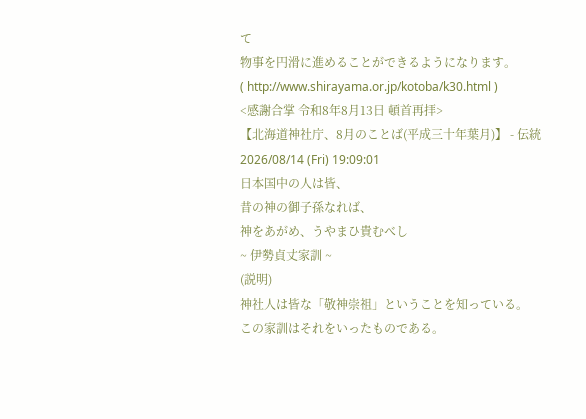て
物事を円滑に進めることができるようになります。
( http://www.shirayama.or.jp/kotoba/k30.html )
<感謝合掌 令和8年8月13日 頓首再拝>
【北海道神社庁、8月のことば(平成三十年葉月)】 - 伝統
2026/08/14 (Fri) 19:09:01
日本国中の人は皆、
昔の神の御子孫なれば、
神をあがめ、うやまひ貴むべし
~ 伊勢貞丈家訓 ~
(説明)
神社人は皆な「敬神崇祖」ということを知っている。
この家訓はそれをいったものである。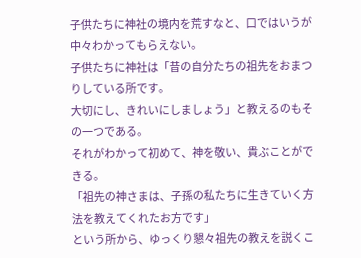子供たちに神社の境内を荒すなと、口ではいうが中々わかってもらえない。
子供たちに神社は「昔の自分たちの祖先をおまつりしている所です。
大切にし、きれいにしましょう」と教えるのもその一つである。
それがわかって初めて、神を敬い、貴ぶことができる。
「祖先の神さまは、子孫の私たちに生きていく方法を教えてくれたお方です」
という所から、ゆっくり懇々祖先の教えを説くこ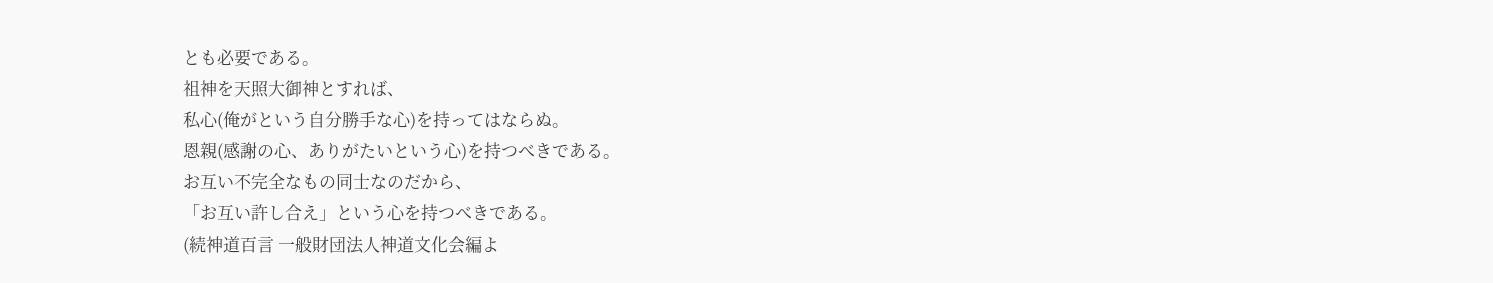とも必要である。
祖神を天照大御神とすれば、
私心(俺がという自分勝手な心)を持ってはならぬ。
恩親(感謝の心、ありがたいという心)を持つべきである。
お互い不完全なもの同士なのだから、
「お互い許し合え」という心を持つべきである。
(続神道百言 一般財団法人神道文化会編よ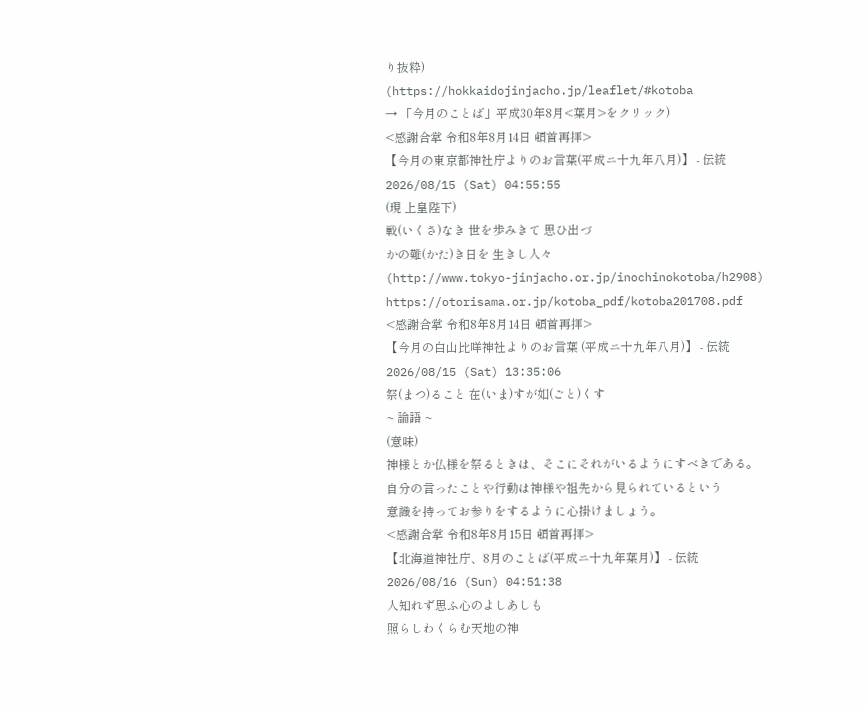り抜粋)
(https://hokkaidojinjacho.jp/leaflet/#kotoba
→ 「今月のことば」平成30年8月<葉月>をクリック)
<感謝合掌 令和8年8月14日 頓首再拝>
【今月の東京都神社庁よりのお言葉(平成ニ十九年八月)】 - 伝統
2026/08/15 (Sat) 04:55:55
(現 上皇陛下)
戦(いくさ)なき 世を歩みきて 思ひ出づ
かの難(かた)き日を 生きし人々
(http://www.tokyo-jinjacho.or.jp/inochinokotoba/h2908)
https://otorisama.or.jp/kotoba_pdf/kotoba201708.pdf
<感謝合掌 令和8年8月14日 頓首再拝>
【今月の白山比咩神社よりのお言葉 (平成ニ十九年八月)】 - 伝統
2026/08/15 (Sat) 13:35:06
祭(まつ)ること 在(いま)すが如(ごと)くす
~ 論語 ~
(意味)
神様とか仏様を祭るときは、そこにそれがいるようにすべきである。
自分の言ったことや行動は神様や祖先から見られているという
意識を持ってお参りをするように心掛けましょう。
<感謝合掌 令和8年8月15日 頓首再拝>
【北海道神社庁、8月のことば(平成ニ十九年葉月)】 - 伝統
2026/08/16 (Sun) 04:51:38
人知れず思ふ心のよしあしも
照らしわくらむ天地の神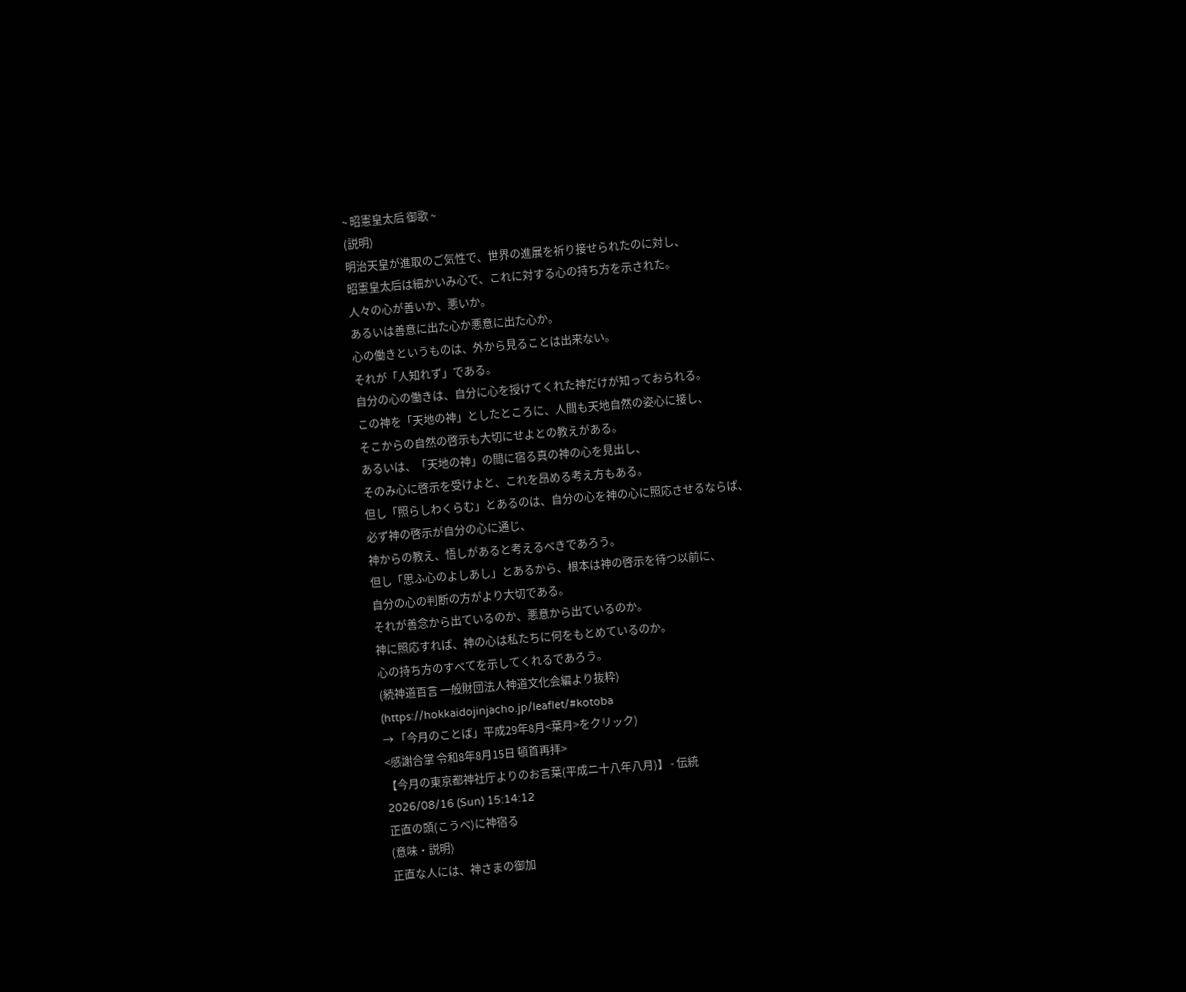~ 昭憲皇太后 御歌 ~
(説明)
明治天皇が進取のご気性で、世界の進展を祈り接せられたのに対し、
昭憲皇太后は細かいみ心で、これに対する心の持ち方を示された。
人々の心が善いか、悪いか。
あるいは善意に出た心か悪意に出た心か。
心の働きというものは、外から見ることは出来ない。
それが「人知れず」である。
自分の心の働きは、自分に心を授けてくれた神だけが知っておられる。
この神を「天地の神」としたところに、人間も天地自然の姿心に接し、
そこからの自然の啓示も大切にせよとの教えがある。
あるいは、「天地の神」の間に宿る真の神の心を見出し、
そのみ心に啓示を受けよと、これを昂める考え方もある。
但し「照らしわくらむ」とあるのは、自分の心を神の心に照応させるならば、
必ず神の啓示が自分の心に通じ、
神からの教え、悟しがあると考えるべきであろう。
但し「思ふ心のよしあし」とあるから、根本は神の啓示を待つ以前に、
自分の心の判断の方がより大切である。
それが善念から出ているのか、悪意から出ているのか。
神に照応すれば、神の心は私たちに何をもとめているのか。
心の持ち方のすべてを示してくれるであろう。
(続神道百言 一般財団法人神道文化会編より抜粋)
(https://hokkaidojinjacho.jp/leaflet/#kotoba
→ 「今月のことば」平成29年8月<葉月>をクリック)
<感謝合掌 令和8年8月15日 頓首再拝>
【今月の東京都神社庁よりのお言葉(平成ニ十八年八月)】 - 伝統
2026/08/16 (Sun) 15:14:12
正直の頭(こうべ)に神宿る
(意味・説明)
正直な人には、神さまの御加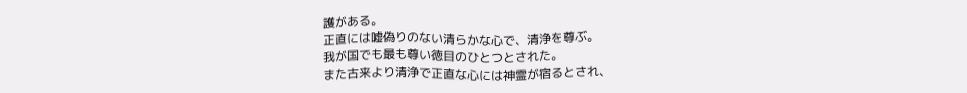護がある。
正直には嘘偽りのない清らかな心で、清浄を尊ぶ。
我が国でも最も尊い徳目のひとつとされた。
また古来より清浄で正直な心には神霊が宿るとされ、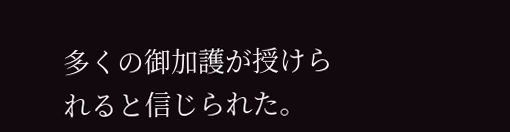多くの御加護が授けられると信じられた。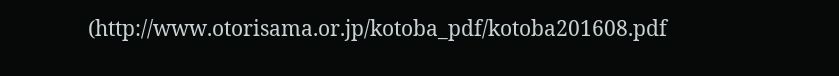(http://www.otorisama.or.jp/kotoba_pdf/kotoba201608.pdf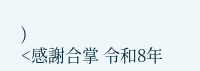)
<感謝合掌 令和8年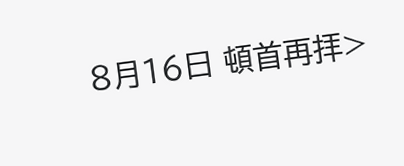8月16日 頓首再拝>